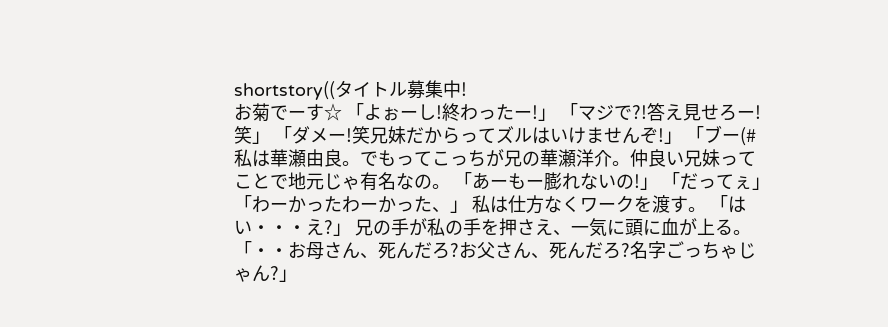shortstory((タイトル募集中!
お菊でーす☆ 「よぉーし!終わったー!」 「マジで?!答え見せろー!笑」 「ダメー!笑兄妹だからってズルはいけませんぞ!」 「ブー(# 私は華瀬由良。でもってこっちが兄の華瀬洋介。仲良い兄妹ってことで地元じゃ有名なの。 「あーもー膨れないの!」 「だってぇ」 「わーかったわーかった、」 私は仕方なくワークを渡す。 「はい・・・え?」 兄の手が私の手を押さえ、一気に頭に血が上る。 「・・お母さん、死んだろ?お父さん、死んだろ?名字ごっちゃじゃん?」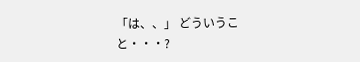「は、、」 どういうこと・・・?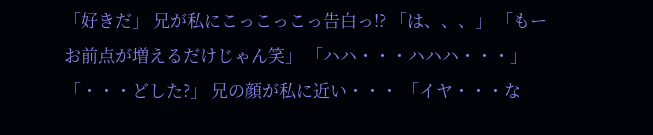「好きだ」 兄が私にこっこっこっ告白っ!? 「は、、、」 「もーお前点が増えるだけじゃん笑」 「ハハ・・・ハハハ・・・」 「・・・どした?」 兄の顔が私に近い・・・ 「イヤ・・・な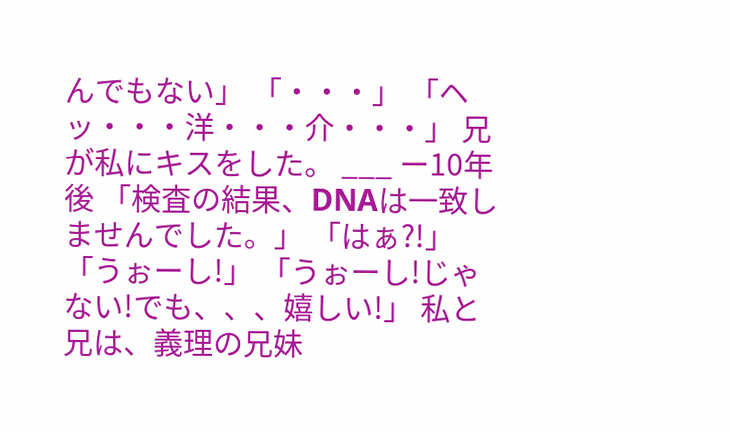んでもない」 「・・・」 「ヘッ・・・洋・・・介・・・」 兄が私にキスをした。 ___ ー10年後 「検査の結果、DNAは一致しませんでした。」 「はぁ?!」 「うぉーし!」 「うぉーし!じゃない!でも、、、嬉しい!」 私と兄は、義理の兄妹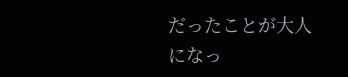だったことが大人になっ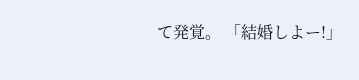て発覚。 「結婚しよー!」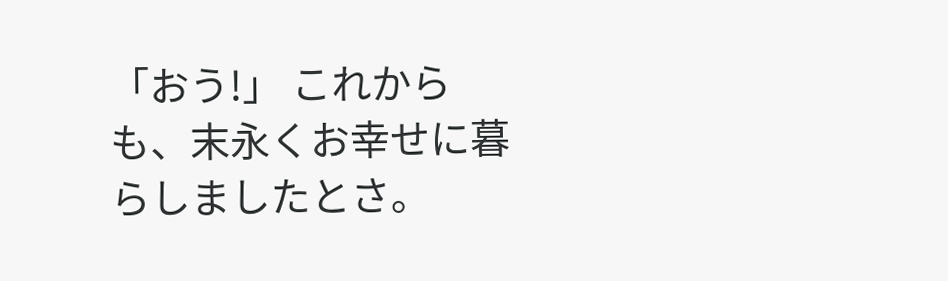「おう!」 これからも、末永くお幸せに暮らしましたとさ。